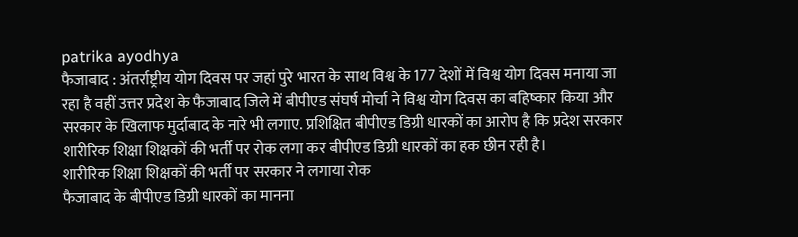patrika ayodhya
फैजाबाद : अंतर्राष्ट्रीय योग दिवस पर जहां पुरे भारत के साथ विश्व के 177 देशों में विश्व योग दिवस मनाया जा रहा है वहीं उत्तर प्रदेश के फैजाबाद जिले में बीपीएड संघर्ष मोर्चा ने विश्व योग दिवस का बहिष्कार किया और सरकार के खिलाफ मुर्दाबाद के नारे भी लगाए. प्रशिक्षित बीपीएड डिग्री धारकों का आरोप है कि प्रदेश सरकार शारीरिक शिक्षा शिक्षकों की भर्ती पर रोक लगा कर बीपीएड डिग्री धारकों का हक छीन रही है।
शारीरिक शिक्षा शिक्षकों की भर्ती पर सरकार ने लगाया रोक
फैजाबाद के बीपीएड डिग्री धारकों का मानना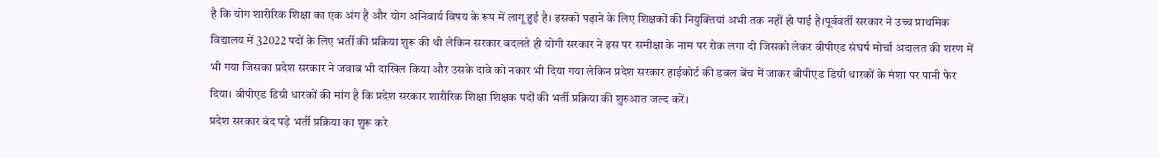है कि योग शारीरिक शिक्षा का एक अंग है और योग अनिवार्य विषय के रूप में लागू हुई है। इसको पढ़ाने के लिए शिक्षकों की नियुक्तियां अभी तक नहीं हो पाई है।पूर्ववर्ती सरकार ने उच्च प्राथमिक विद्यालय में 32022 पदों के लिए भर्ती की प्रक्रिया शुरू की थी लेकिन सरकार बदलते ही योगी सरकार ने इस पर समीक्षा के नाम पर रोक लगा दी जिसको लेकर बीपीएड संघर्ष मोर्चा अदालत की शरण में भी गया जिसका प्रदेश सरकार ने जवाब भी दाखिल किया और उसके दावे को नकार भी दिया गया लेकिन प्रदेश सरकार हाईकोर्ट की डबल बेंच में जाकर बीपीएड डिग्री धारकों के मंशा पर पानी फेर दिया। बीपीएड डिग्री धारकों की मांग है कि प्रदेश सरकार शारीरिक शिक्षा शिक्षक पदों की भर्ती प्रक्रिया की शुरुआत जल्द करें।
प्रदेश सरकार बंद पड़े भर्ती प्रक्रिया का शुरू करे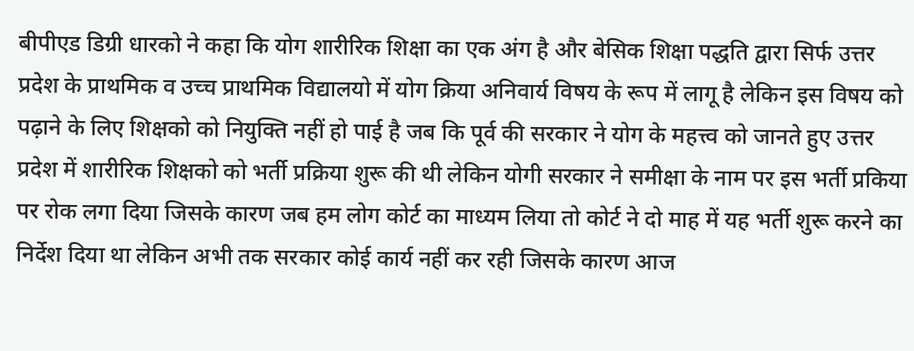बीपीएड डिग्री धारको ने कहा कि योग शारीरिक शिक्षा का एक अंग है और बेसिक शिक्षा पद्धति द्वारा सिर्फ उत्तर प्रदेश के प्राथमिक व उच्च प्राथमिक विद्यालयो में योग क्रिया अनिवार्य विषय के रूप में लागू है लेकिन इस विषय को पढ़ाने के लिए शिक्षको को नियुक्ति नहीं हो पाई है जब कि पूर्व की सरकार ने योग के महत्त्व को जानते हुए उत्तर प्रदेश में शारीरिक शिक्षको को भर्ती प्रक्रिया शुरू की थी लेकिन योगी सरकार ने समीक्षा के नाम पर इस भर्ती प्रकिया पर रोक लगा दिया जिसके कारण जब हम लोग कोर्ट का माध्यम लिया तो कोर्ट ने दो माह में यह भर्ती शुरू करने का निर्देश दिया था लेकिन अभी तक सरकार कोई कार्य नहीं कर रही जिसके कारण आज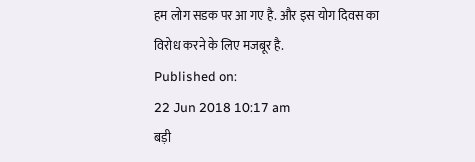हम लोग सडक पर आ गए है. और इस योग दिवस का विरोध करने के लिए मजबूर है.
Published on:
22 Jun 2018 10:17 am
बड़ी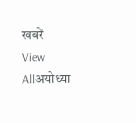खबरें
View Allअयोध्या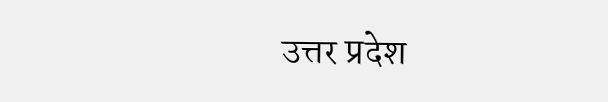उत्तर प्रदेश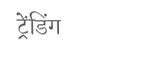ट्रेंडिंग